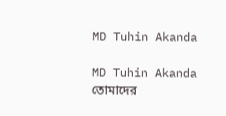MD Tuhin Akanda

MD Tuhin Akanda তোমাদের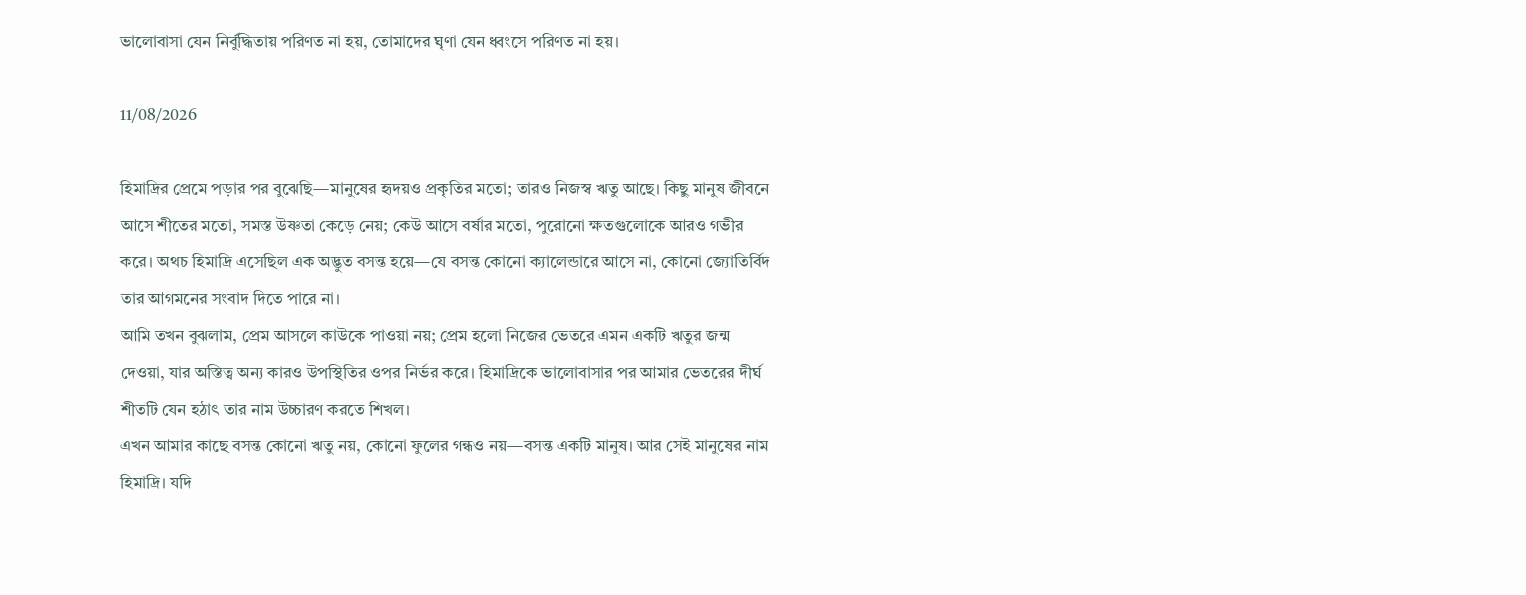ভালোবাসা যেন নির্বুদ্ধিতায় পরিণত না হয়, তোমাদের ঘৃণা যেন ধ্বংসে পরিণত না হয়।

11/08/2026

হিমাদ্রির প্রেমে পড়ার পর বুঝেছি—মানুষের হৃদয়ও প্রকৃতির মতো; তারও নিজস্ব ঋতু আছে। কিছু মানুষ জীবনে আসে শীতের মতো, সমস্ত উষ্ণতা কেড়ে নেয়; কেউ আসে বর্ষার মতো, পুরোনো ক্ষতগুলোকে আরও গভীর করে। অথচ হিমাদ্রি এসেছিল এক অদ্ভুত বসন্ত হয়ে—যে বসন্ত কোনো ক্যালেন্ডারে আসে না, কোনো জ্যোতির্বিদ তার আগমনের সংবাদ দিতে পারে না।
আমি তখন বুঝলাম, প্রেম আসলে কাউকে পাওয়া নয়; প্রেম হলো নিজের ভেতরে এমন একটি ঋতুর জন্ম দেওয়া, যার অস্তিত্ব অন্য কারও উপস্থিতির ওপর নির্ভর করে। হিমাদ্রিকে ভালোবাসার পর আমার ভেতরের দীর্ঘ শীতটি যেন হঠাৎ তার নাম উচ্চারণ করতে শিখল।
এখন আমার কাছে বসন্ত কোনো ঋতু নয়, কোনো ফুলের গন্ধও নয়—বসন্ত একটি মানুষ। আর সেই মানুষের নাম হিমাদ্রি। যদি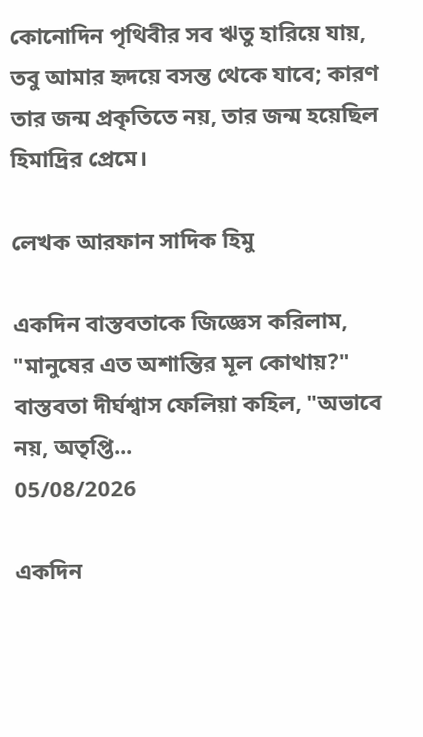কোনোদিন পৃথিবীর সব ঋতু হারিয়ে যায়, তবু আমার হৃদয়ে বসন্ত থেকে যাবে; কারণ তার জন্ম প্রকৃতিতে নয়, তার জন্ম হয়েছিল হিমাদ্রির প্রেমে।

লেখক আরফান সাদিক হিমু

একদিন বাস্তবতাকে জিজ্ঞেস করিলাম, "মানুষের এত অশান্তির মূল কোথায়?" বাস্তবতা দীর্ঘশ্বাস ফেলিয়া কহিল, "অভাবে নয়, অতৃপ্তি...
05/08/2026

একদিন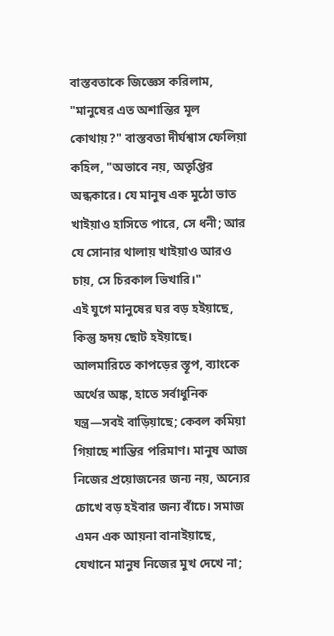বাস্তবতাকে জিজ্ঞেস করিলাম, "মানুষের এত অশান্তির মূল কোথায়?" বাস্তবতা দীর্ঘশ্বাস ফেলিয়া কহিল, "অভাবে নয়, অতৃপ্তির অন্ধকারে। যে মানুষ এক মুঠো ভাত খাইয়াও হাসিতে পারে, সে ধনী; আর যে সোনার থালায় খাইয়াও আরও চায়, সে চিরকাল ভিখারি।"
এই যুগে মানুষের ঘর বড় হইয়াছে, কিন্তু হৃদয় ছোট হইয়াছে। আলমারিতে কাপড়ের স্তূপ, ব্যাংকে অর্থের অঙ্ক, হাতে সর্বাধুনিক যন্ত্র—সবই বাড়িয়াছে; কেবল কমিয়া গিয়াছে শান্তির পরিমাণ। মানুষ আজ নিজের প্রয়োজনের জন্য নয়, অন্যের চোখে বড় হইবার জন্য বাঁচে। সমাজ এমন এক আয়না বানাইয়াছে, যেখানে মানুষ নিজের মুখ দেখে না;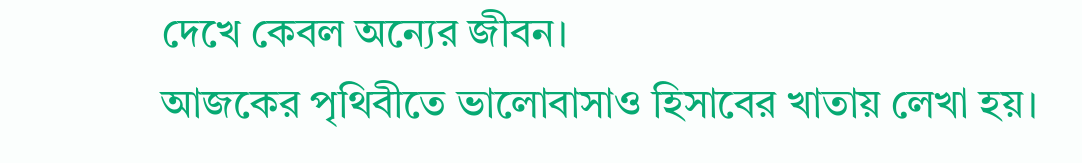দেখে কেবল অন্যের জীবন।
আজকের পৃথিবীতে ভালোবাসাও হিসাবের খাতায় লেখা হয়।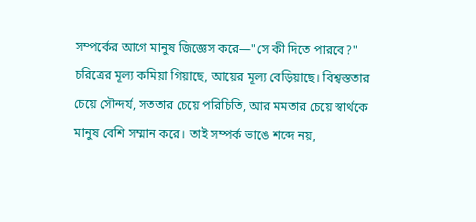সম্পর্কের আগে মানুষ জিজ্ঞেস করে—"সে কী দিতে পারবে?" চরিত্রের মূল্য কমিয়া গিয়াছে, আয়ের মূল্য বেড়িয়াছে। বিশ্বস্ততার চেয়ে সৌন্দর্য, সততার চেয়ে পরিচিতি, আর মমতার চেয়ে স্বার্থকে মানুষ বেশি সম্মান করে। তাই সম্পর্ক ভাঙে শব্দে নয়,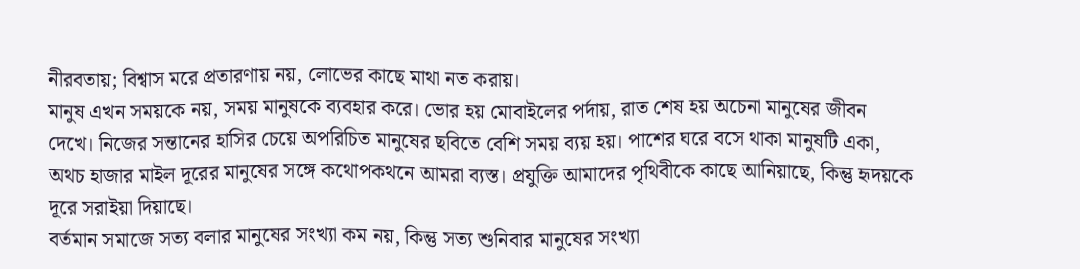নীরবতায়; বিশ্বাস মরে প্রতারণায় নয়, লোভের কাছে মাথা নত করায়।
মানুষ এখন সময়কে নয়, সময় মানুষকে ব্যবহার করে। ভোর হয় মোবাইলের পর্দায়, রাত শেষ হয় অচেনা মানুষের জীবন দেখে। নিজের সন্তানের হাসির চেয়ে অপরিচিত মানুষের ছবিতে বেশি সময় ব্যয় হয়। পাশের ঘরে বসে থাকা মানুষটি একা, অথচ হাজার মাইল দূরের মানুষের সঙ্গে কথোপকথনে আমরা ব্যস্ত। প্রযুক্তি আমাদের পৃথিবীকে কাছে আনিয়াছে, কিন্তু হৃদয়কে দূরে সরাইয়া দিয়াছে।
বর্তমান সমাজে সত্য বলার মানুষের সংখ্যা কম নয়, কিন্তু সত্য শুনিবার মানুষের সংখ্যা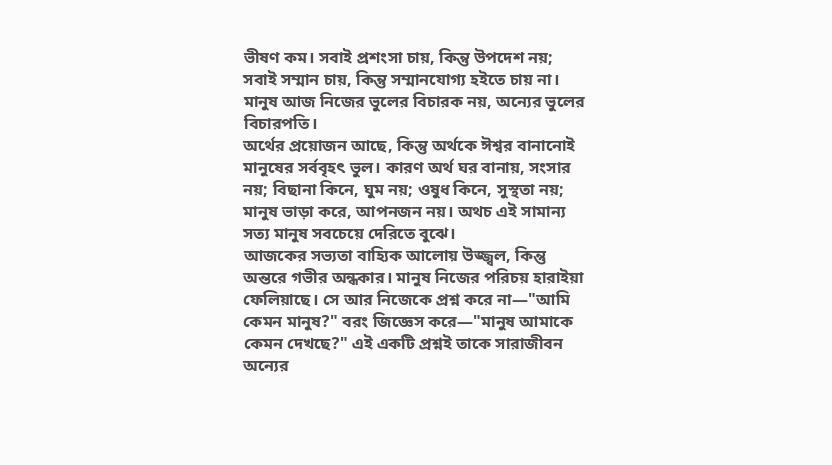ভীষণ কম। সবাই প্রশংসা চায়, কিন্তু উপদেশ নয়; সবাই সম্মান চায়, কিন্তু সম্মানযোগ্য হইতে চায় না। মানুষ আজ নিজের ভুলের বিচারক নয়, অন্যের ভুলের বিচারপতি।
অর্থের প্রয়োজন আছে, কিন্তু অর্থকে ঈশ্বর বানানোই মানুষের সর্ববৃহৎ ভুল। কারণ অর্থ ঘর বানায়, সংসার নয়; বিছানা কিনে, ঘুম নয়; ওষুধ কিনে, সুস্থতা নয়; মানুষ ভাড়া করে, আপনজন নয়। অথচ এই সামান্য সত্য মানুষ সবচেয়ে দেরিতে বুঝে।
আজকের সভ্যতা বাহ্যিক আলোয় উজ্জ্বল, কিন্তু অন্তরে গভীর অন্ধকার। মানুষ নিজের পরিচয় হারাইয়া ফেলিয়াছে। সে আর নিজেকে প্রশ্ন করে না—"আমি কেমন মানুষ?" বরং জিজ্ঞেস করে—"মানুষ আমাকে কেমন দেখছে?" এই একটি প্রশ্নই তাকে সারাজীবন অন্যের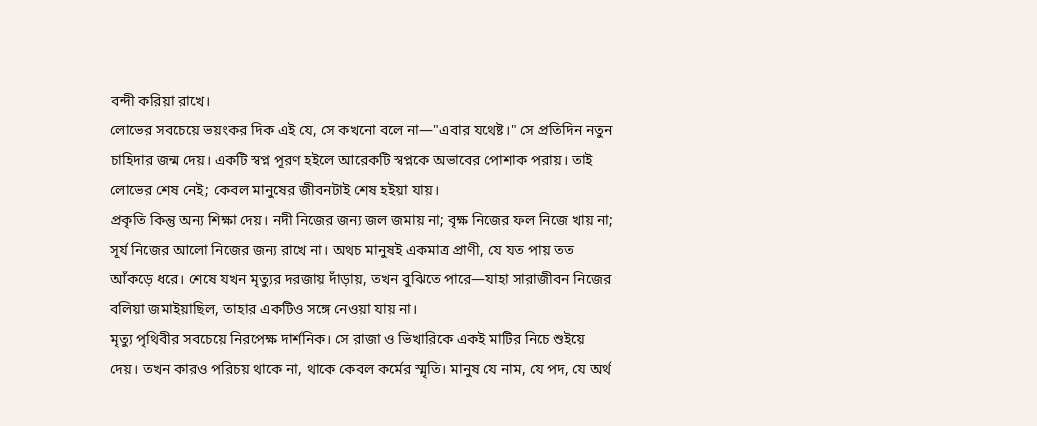বন্দী করিয়া রাখে।
লোভের সবচেয়ে ভয়ংকর দিক এই যে, সে কখনো বলে না—"এবার যথেষ্ট।" সে প্রতিদিন নতুন চাহিদার জন্ম দেয়। একটি স্বপ্ন পূরণ হইলে আরেকটি স্বপ্নকে অভাবের পোশাক পরায়। তাই লোভের শেষ নেই; কেবল মানুষের জীবনটাই শেষ হইয়া যায়।
প্রকৃতি কিন্তু অন্য শিক্ষা দেয়। নদী নিজের জন্য জল জমায় না; বৃক্ষ নিজের ফল নিজে খায় না; সূর্য নিজের আলো নিজের জন্য রাখে না। অথচ মানুষই একমাত্র প্রাণী, যে যত পায় তত আঁকড়ে ধরে। শেষে যখন মৃত্যুর দরজায় দাঁড়ায়, তখন বুঝিতে পারে—যাহা সারাজীবন নিজের বলিয়া জমাইয়াছিল, তাহার একটিও সঙ্গে নেওয়া যায় না।
মৃত্যু পৃথিবীর সবচেয়ে নিরপেক্ষ দার্শনিক। সে রাজা ও ভিখারিকে একই মাটির নিচে শুইয়ে দেয়। তখন কারও পরিচয় থাকে না, থাকে কেবল কর্মের স্মৃতি। মানুষ যে নাম, যে পদ, যে অর্থ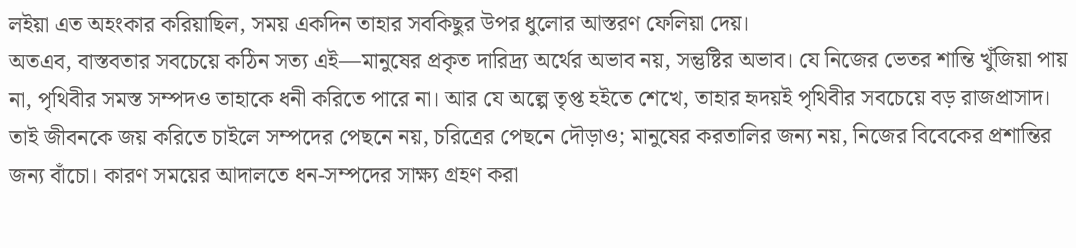লইয়া এত অহংকার করিয়াছিল, সময় একদিন তাহার সবকিছুর উপর ধুলোর আস্তরণ ফেলিয়া দেয়।
অতএব, বাস্তবতার সবচেয়ে কঠিন সত্য এই—মানুষের প্রকৃত দারিদ্র্য অর্থের অভাব নয়, সন্তুষ্টির অভাব। যে নিজের ভেতর শান্তি খুঁজিয়া পায় না, পৃথিবীর সমস্ত সম্পদও তাহাকে ধনী করিতে পারে না। আর যে অল্পে তৃপ্ত হইতে শেখে, তাহার হৃদয়ই পৃথিবীর সবচেয়ে বড় রাজপ্রাসাদ।
তাই জীবনকে জয় করিতে চাইলে সম্পদের পেছনে নয়, চরিত্রের পেছনে দৌড়াও; মানুষের করতালির জন্য নয়, নিজের বিবেকের প্রশান্তির জন্য বাঁচো। কারণ সময়ের আদালতে ধন-সম্পদের সাক্ষ্য গ্রহণ করা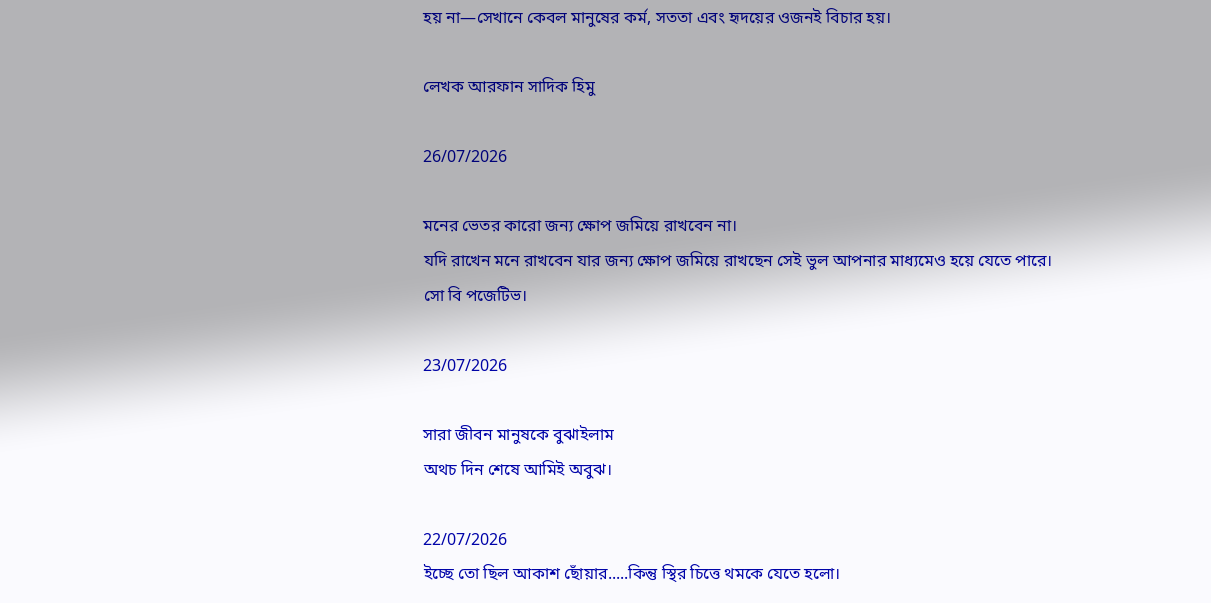হয় না—সেখানে কেবল মানুষের কর্ম, সততা এবং হৃদয়ের ওজনই বিচার হয়।

লেখক আরফান সাদিক হিমু

26/07/2026

মনের ভেতর কারো জন্য ক্ষোপ জমিয়ে রাখবেন না।
যদি রাখেন মনে রাখবেন যার জন্য ক্ষোপ জমিয়ে রাখছেন সেই ভুল আপনার মাধ্যমেও হয়ে যেতে পারে।
সো বি পজেটিভ।

23/07/2026

সারা জীবন মানুষকে বুঝাইলাম
অথচ দিন শেষে আমিই অবুঝ।

22/07/2026
ইচ্ছে তো ছিল আকাশ ছোঁয়ার.....কিন্তু স্থির চিত্তে থমকে যেতে হলো।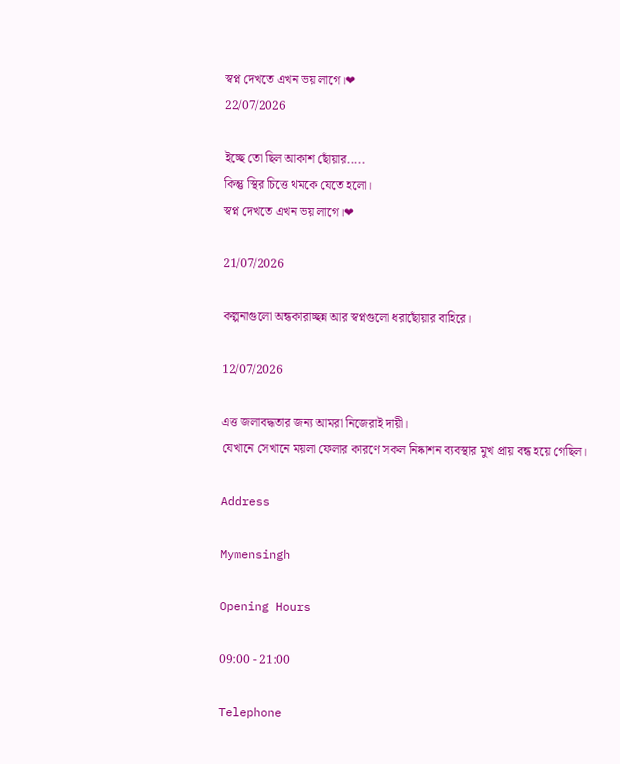স্বপ্ন দেখতে এখন ভয় লাগে।❤
22/07/2026

ইচ্ছে তো ছিল আকাশ ছোঁয়ার.....
কিন্তু স্থির চিত্তে থমকে যেতে হলো।
স্বপ্ন দেখতে এখন ভয় লাগে।❤

21/07/2026

কল্পনাগুলো অন্ধকারাচ্ছন্ন আর স্বপ্নগুলো ধরাছোঁয়ার বাহিরে।

12/07/2026

এত্ত জলাবদ্ধতার জন্য আমরা নিজেরাই দায়ী।
যেখানে সেখানে ময়লা ফেলার কারণে সকল নিষ্কাশন ব্যবস্থার মুখ প্রায় বন্ধ হয়ে গেছিল।

Address

Mymensingh

Opening Hours

09:00 - 21:00

Telephone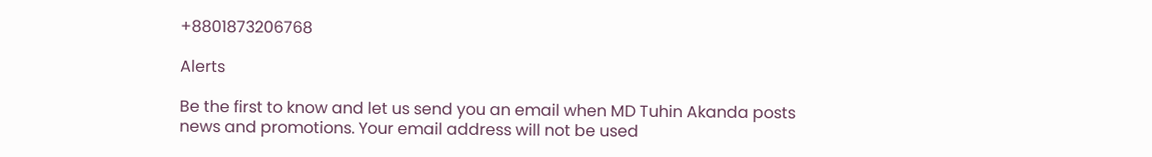+8801873206768

Alerts

Be the first to know and let us send you an email when MD Tuhin Akanda posts news and promotions. Your email address will not be used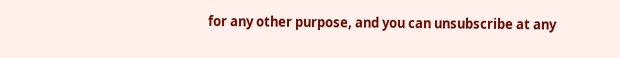for any other purpose, and you can unsubscribe at any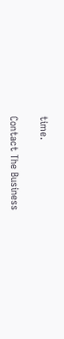time.

Contact The Business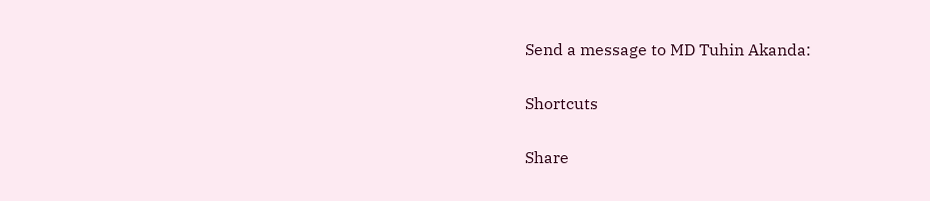Send a message to MD Tuhin Akanda:

Shortcuts

Share